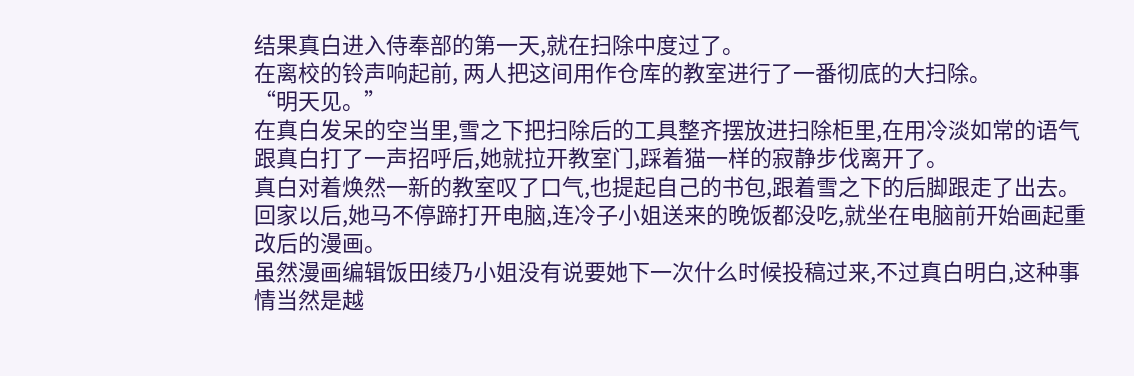结果真白进入侍奉部的第一天,就在扫除中度过了。
在离校的铃声响起前, 两人把这间用作仓库的教室进行了一番彻底的大扫除。
“明天见。”
在真白发呆的空当里,雪之下把扫除后的工具整齐摆放进扫除柜里,在用冷淡如常的语气跟真白打了一声招呼后,她就拉开教室门,踩着猫一样的寂静步伐离开了。
真白对着焕然一新的教室叹了口气,也提起自己的书包,跟着雪之下的后脚跟走了出去。
回家以后,她马不停蹄打开电脑,连冷子小姐送来的晚饭都没吃,就坐在电脑前开始画起重改后的漫画。
虽然漫画编辑饭田绫乃小姐没有说要她下一次什么时候投稿过来,不过真白明白,这种事情当然是越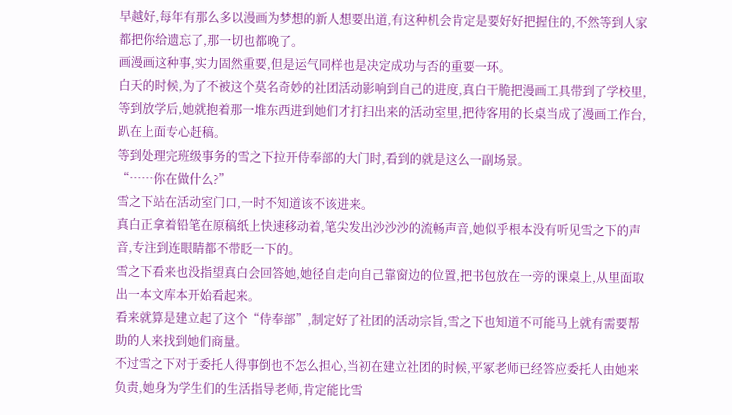早越好,每年有那么多以漫画为梦想的新人想要出道,有这种机会肯定是要好好把握住的,不然等到人家都把你给遗忘了,那一切也都晚了。
画漫画这种事,实力固然重要,但是运气同样也是决定成功与否的重要一环。
白天的时候,为了不被这个莫名奇妙的社团活动影响到自己的进度,真白干脆把漫画工具带到了学校里,等到放学后,她就抱着那一堆东西进到她们才打扫出来的活动室里,把待客用的长桌当成了漫画工作台,趴在上面专心赶稿。
等到处理完班级事务的雪之下拉开侍奉部的大门时,看到的就是这么一副场景。
“……你在做什么?”
雪之下站在活动室门口,一时不知道该不该进来。
真白正拿着铅笔在原稿纸上快速移动着,笔尖发出沙沙沙的流畅声音,她似乎根本没有听见雪之下的声音,专注到连眼睛都不带眨一下的。
雪之下看来也没指望真白会回答她,她径自走向自己靠窗边的位置,把书包放在一旁的课桌上,从里面取出一本文库本开始看起来。
看来就算是建立起了这个“侍奉部”,制定好了社团的活动宗旨,雪之下也知道不可能马上就有需要帮助的人来找到她们商量。
不过雪之下对于委托人得事倒也不怎么担心,当初在建立社团的时候,平冢老师已经答应委托人由她来负责,她身为学生们的生活指导老师,肯定能比雪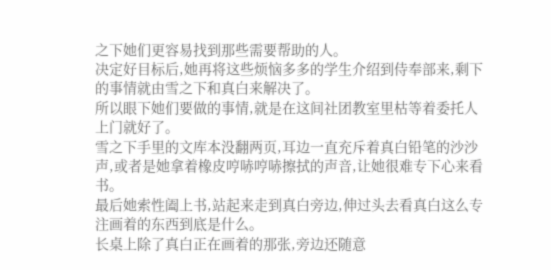之下她们更容易找到那些需要帮助的人。
决定好目标后,她再将这些烦恼多多的学生介绍到侍奉部来,剩下的事情就由雪之下和真白来解决了。
所以眼下她们要做的事情,就是在这间社团教室里枯等着委托人上门就好了。
雪之下手里的文库本没翻两页,耳边一直充斥着真白铅笔的沙沙声,或者是她拿着橡皮哼哧哼哧擦拭的声音,让她很难专下心来看书。
最后她索性阖上书,站起来走到真白旁边,伸过头去看真白这么专注画着的东西到底是什么。
长桌上除了真白正在画着的那张,旁边还随意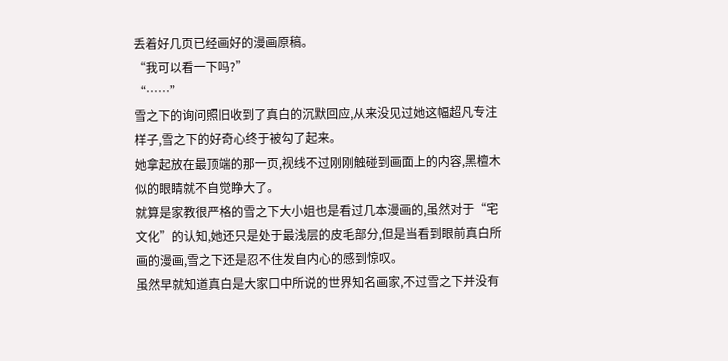丢着好几页已经画好的漫画原稿。
“我可以看一下吗?”
“……”
雪之下的询问照旧收到了真白的沉默回应,从来没见过她这幅超凡专注样子,雪之下的好奇心终于被勾了起来。
她拿起放在最顶端的那一页,视线不过刚刚触碰到画面上的内容,黑檀木似的眼睛就不自觉睁大了。
就算是家教很严格的雪之下大小姐也是看过几本漫画的,虽然对于“宅文化”的认知,她还只是处于最浅层的皮毛部分,但是当看到眼前真白所画的漫画,雪之下还是忍不住发自内心的感到惊叹。
虽然早就知道真白是大家口中所说的世界知名画家,不过雪之下并没有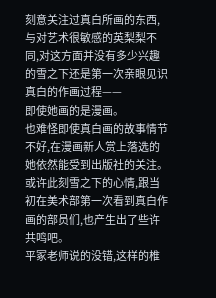刻意关注过真白所画的东西,与对艺术很敏感的英梨梨不同,对这方面并没有多少兴趣的雪之下还是第一次亲眼见识真白的作画过程——
即使她画的是漫画。
也难怪即使真白画的故事情节不好,在漫画新人赏上落选的她依然能受到出版社的关注。
或许此刻雪之下的心情,跟当初在美术部第一次看到真白作画的部员们,也产生出了些许共鸣吧。
平冢老师说的没错,这样的椎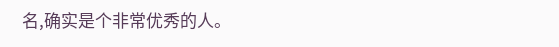名,确实是个非常优秀的人。